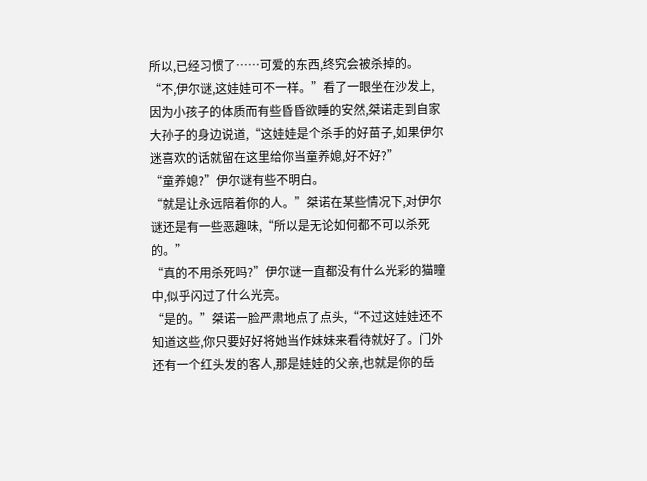所以,已经习惯了……可爱的东西,终究会被杀掉的。
“不,伊尔谜,这娃娃可不一样。”看了一眼坐在沙发上,因为小孩子的体质而有些昏昏欲睡的安然,桀诺走到自家大孙子的身边说道,“这娃娃是个杀手的好苗子,如果伊尔迷喜欢的话就留在这里给你当童养媳,好不好?”
“童养媳?”伊尔谜有些不明白。
“就是让永远陪着你的人。”桀诺在某些情况下,对伊尔谜还是有一些恶趣味,“所以是无论如何都不可以杀死的。”
“真的不用杀死吗?”伊尔谜一直都没有什么光彩的猫瞳中,似乎闪过了什么光亮。
“是的。”桀诺一脸严肃地点了点头,“不过这娃娃还不知道这些,你只要好好将她当作妹妹来看待就好了。门外还有一个红头发的客人,那是娃娃的父亲,也就是你的岳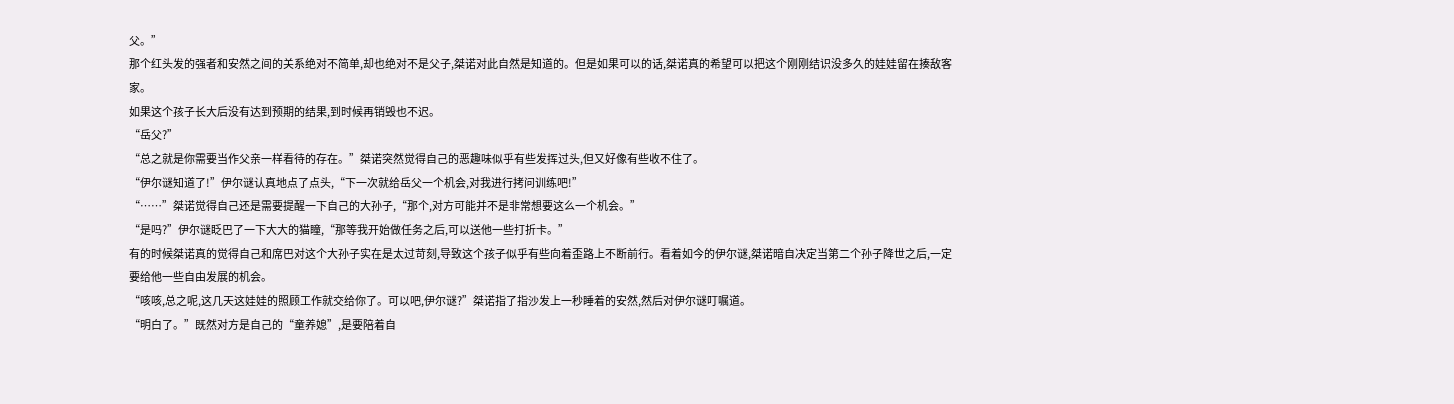父。”
那个红头发的强者和安然之间的关系绝对不简单,却也绝对不是父子,桀诺对此自然是知道的。但是如果可以的话,桀诺真的希望可以把这个刚刚结识没多久的娃娃留在揍敌客家。
如果这个孩子长大后没有达到预期的结果,到时候再销毁也不迟。
“岳父?”
“总之就是你需要当作父亲一样看待的存在。”桀诺突然觉得自己的恶趣味似乎有些发挥过头,但又好像有些收不住了。
“伊尔谜知道了!”伊尔谜认真地点了点头,“下一次就给岳父一个机会,对我进行拷问训练吧!”
“……”桀诺觉得自己还是需要提醒一下自己的大孙子,“那个,对方可能并不是非常想要这么一个机会。”
“是吗?”伊尔谜眨巴了一下大大的猫瞳,“那等我开始做任务之后,可以送他一些打折卡。”
有的时候桀诺真的觉得自己和席巴对这个大孙子实在是太过苛刻,导致这个孩子似乎有些向着歪路上不断前行。看着如今的伊尔谜,桀诺暗自决定当第二个孙子降世之后,一定要给他一些自由发展的机会。
“咳咳,总之呢,这几天这娃娃的照顾工作就交给你了。可以吧,伊尔谜?”桀诺指了指沙发上一秒睡着的安然,然后对伊尔谜叮嘱道。
“明白了。”既然对方是自己的“童养媳”,是要陪着自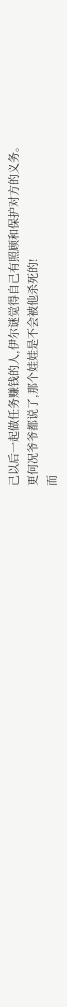己以后一起做任务赚钱的人,伊尔谜觉得自己有照顾和保护对方的义务。
更何况爷爷都说了,那个娃娃是不会被他杀死的!
而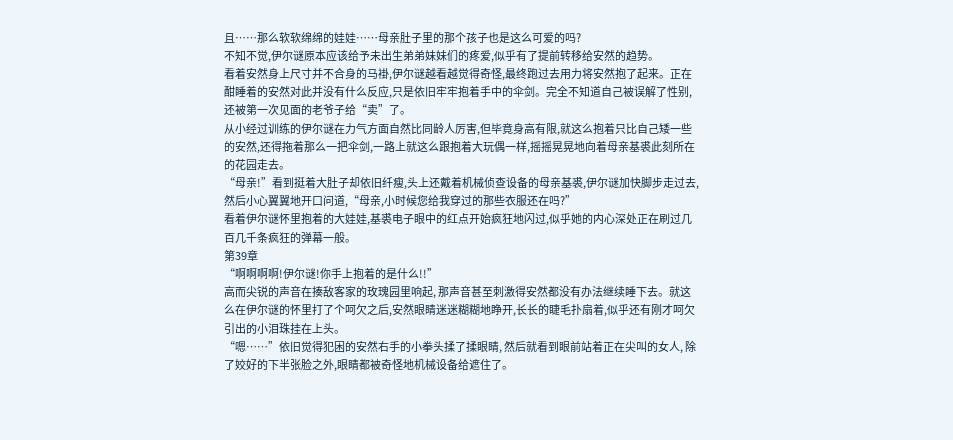且……那么软软绵绵的娃娃……母亲肚子里的那个孩子也是这么可爱的吗?
不知不觉,伊尔谜原本应该给予未出生弟弟妹妹们的疼爱,似乎有了提前转移给安然的趋势。
看着安然身上尺寸并不合身的马褂,伊尔谜越看越觉得奇怪,最终跑过去用力将安然抱了起来。正在酣睡着的安然对此并没有什么反应,只是依旧牢牢抱着手中的伞剑。完全不知道自己被误解了性别,还被第一次见面的老爷子给“卖”了。
从小经过训练的伊尔谜在力气方面自然比同龄人厉害,但毕竟身高有限,就这么抱着只比自己矮一些的安然,还得拖着那么一把伞剑,一路上就这么跟抱着大玩偶一样,摇摇晃晃地向着母亲基裘此刻所在的花园走去。
“母亲!”看到挺着大肚子却依旧纤瘦,头上还戴着机械侦查设备的母亲基裘,伊尔谜加快脚步走过去,然后小心翼翼地开口问道,“母亲,小时候您给我穿过的那些衣服还在吗?”
看着伊尔谜怀里抱着的大娃娃,基裘电子眼中的红点开始疯狂地闪过,似乎她的内心深处正在刷过几百几千条疯狂的弹幕一般。
第39章
“啊啊啊啊!伊尔谜!你手上抱着的是什么!!”
高而尖锐的声音在揍敌客家的玫瑰园里响起, 那声音甚至刺激得安然都没有办法继续睡下去。就这么在伊尔谜的怀里打了个呵欠之后,安然眼睛迷迷糊糊地睁开,长长的睫毛扑扇着,似乎还有刚才呵欠引出的小泪珠挂在上头。
“嗯……”依旧觉得犯困的安然右手的小拳头揉了揉眼睛, 然后就看到眼前站着正在尖叫的女人, 除了姣好的下半张脸之外,眼睛都被奇怪地机械设备给遮住了。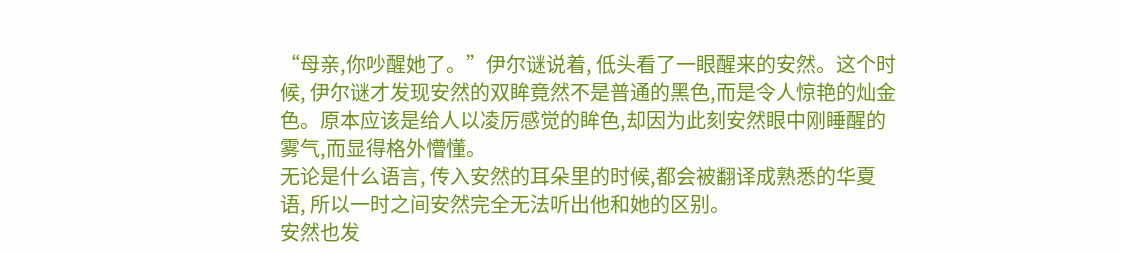“母亲,你吵醒她了。”伊尔谜说着, 低头看了一眼醒来的安然。这个时候, 伊尔谜才发现安然的双眸竟然不是普通的黑色,而是令人惊艳的灿金色。原本应该是给人以凌厉感觉的眸色,却因为此刻安然眼中刚睡醒的雾气,而显得格外懵懂。
无论是什么语言, 传入安然的耳朵里的时候,都会被翻译成熟悉的华夏语, 所以一时之间安然完全无法听出他和她的区别。
安然也发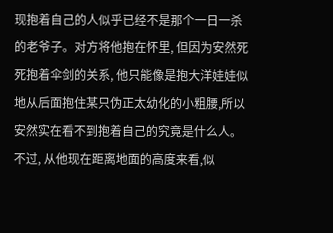现抱着自己的人似乎已经不是那个一日一杀的老爷子。对方将他抱在怀里, 但因为安然死死抱着伞剑的关系, 他只能像是抱大洋娃娃似地从后面抱住某只伪正太幼化的小粗腰,所以安然实在看不到抱着自己的究竟是什么人。
不过, 从他现在距离地面的高度来看,似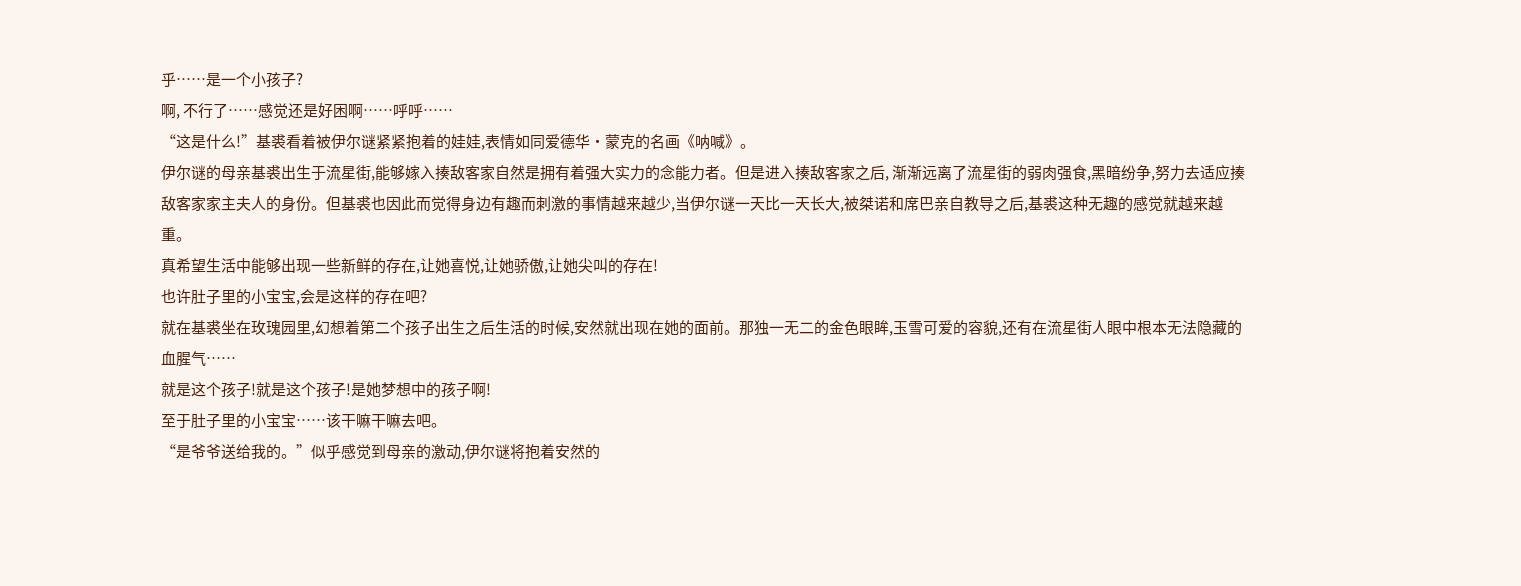乎……是一个小孩子?
啊, 不行了……感觉还是好困啊……呼呼……
“这是什么!”基裘看着被伊尔谜紧紧抱着的娃娃,表情如同爱德华·蒙克的名画《呐喊》。
伊尔谜的母亲基裘出生于流星街,能够嫁入揍敌客家自然是拥有着强大实力的念能力者。但是进入揍敌客家之后, 渐渐远离了流星街的弱肉强食,黑暗纷争,努力去适应揍敌客家家主夫人的身份。但基裘也因此而觉得身边有趣而刺激的事情越来越少,当伊尔谜一天比一天长大,被桀诺和席巴亲自教导之后,基裘这种无趣的感觉就越来越重。
真希望生活中能够出现一些新鲜的存在,让她喜悦,让她骄傲,让她尖叫的存在!
也许肚子里的小宝宝,会是这样的存在吧?
就在基裘坐在玫瑰园里,幻想着第二个孩子出生之后生活的时候,安然就出现在她的面前。那独一无二的金色眼眸,玉雪可爱的容貌,还有在流星街人眼中根本无法隐藏的血腥气……
就是这个孩子!就是这个孩子!是她梦想中的孩子啊!
至于肚子里的小宝宝……该干嘛干嘛去吧。
“是爷爷送给我的。”似乎感觉到母亲的激动,伊尔谜将抱着安然的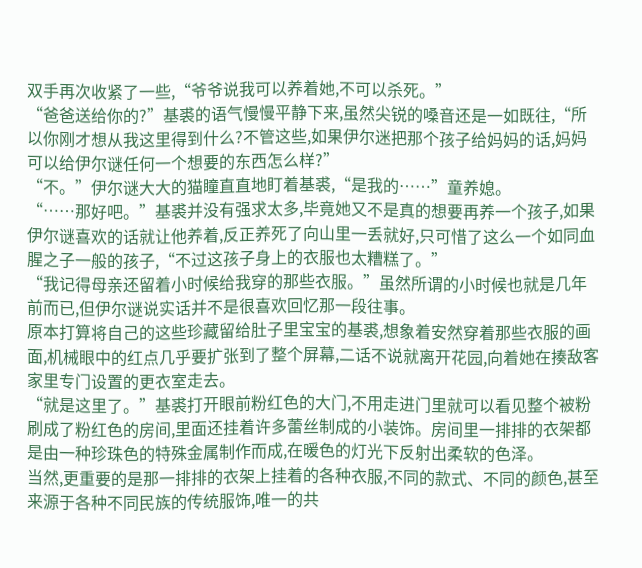双手再次收紧了一些,“爷爷说我可以养着她,不可以杀死。”
“爸爸送给你的?”基裘的语气慢慢平静下来,虽然尖锐的嗓音还是一如既往,“所以你刚才想从我这里得到什么?不管这些,如果伊尔迷把那个孩子给妈妈的话,妈妈可以给伊尔谜任何一个想要的东西怎么样?”
“不。”伊尔谜大大的猫瞳直直地盯着基裘,“是我的……”童养媳。
“……那好吧。”基裘并没有强求太多,毕竟她又不是真的想要再养一个孩子,如果伊尔谜喜欢的话就让他养着,反正养死了向山里一丢就好,只可惜了这么一个如同血腥之子一般的孩子,“不过这孩子身上的衣服也太糟糕了。”
“我记得母亲还留着小时候给我穿的那些衣服。”虽然所谓的小时候也就是几年前而已,但伊尔谜说实话并不是很喜欢回忆那一段往事。
原本打算将自己的这些珍藏留给肚子里宝宝的基裘,想象着安然穿着那些衣服的画面,机械眼中的红点几乎要扩张到了整个屏幕,二话不说就离开花园,向着她在揍敌客家里专门设置的更衣室走去。
“就是这里了。”基裘打开眼前粉红色的大门,不用走进门里就可以看见整个被粉刷成了粉红色的房间,里面还挂着许多蕾丝制成的小装饰。房间里一排排的衣架都是由一种珍珠色的特殊金属制作而成,在暖色的灯光下反射出柔软的色泽。
当然,更重要的是那一排排的衣架上挂着的各种衣服,不同的款式、不同的颜色,甚至来源于各种不同民族的传统服饰,唯一的共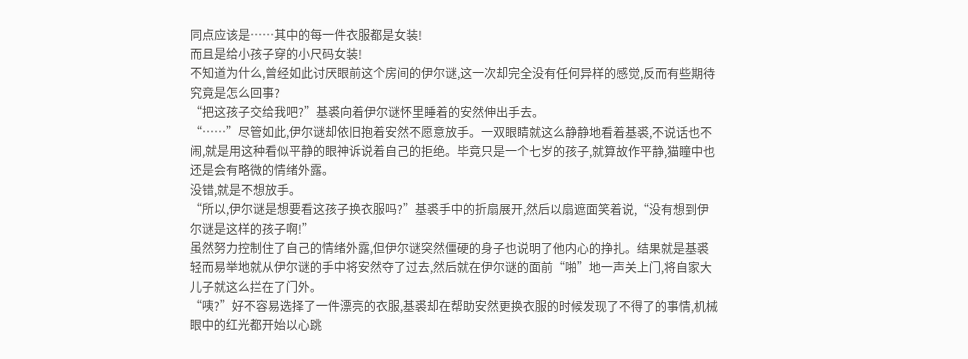同点应该是……其中的每一件衣服都是女装!
而且是给小孩子穿的小尺码女装!
不知道为什么,曾经如此讨厌眼前这个房间的伊尔谜,这一次却完全没有任何异样的感觉,反而有些期待究竟是怎么回事?
“把这孩子交给我吧?”基裘向着伊尔谜怀里睡着的安然伸出手去。
“……”尽管如此,伊尔谜却依旧抱着安然不愿意放手。一双眼睛就这么静静地看着基裘,不说话也不闹,就是用这种看似平静的眼神诉说着自己的拒绝。毕竟只是一个七岁的孩子,就算故作平静,猫瞳中也还是会有略微的情绪外露。
没错,就是不想放手。
“所以,伊尔谜是想要看这孩子换衣服吗?”基裘手中的折扇展开,然后以扇遮面笑着说,“没有想到伊尔谜是这样的孩子啊!”
虽然努力控制住了自己的情绪外露,但伊尔谜突然僵硬的身子也说明了他内心的挣扎。结果就是基裘轻而易举地就从伊尔谜的手中将安然夺了过去,然后就在伊尔谜的面前“啪”地一声关上门,将自家大儿子就这么拦在了门外。
“咦?”好不容易选择了一件漂亮的衣服,基裘却在帮助安然更换衣服的时候发现了不得了的事情,机械眼中的红光都开始以心跳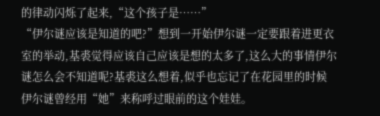的律动闪烁了起来,“这个孩子是……”
“伊尔谜应该是知道的吧?”想到一开始伊尔谜一定要跟着进更衣室的举动,基裘觉得应该自己应该是想的太多了,这么大的事情伊尔谜怎么会不知道呢?基裘这么想着,似乎也忘记了在花园里的时候伊尔谜曾经用“她”来称呼过眼前的这个娃娃。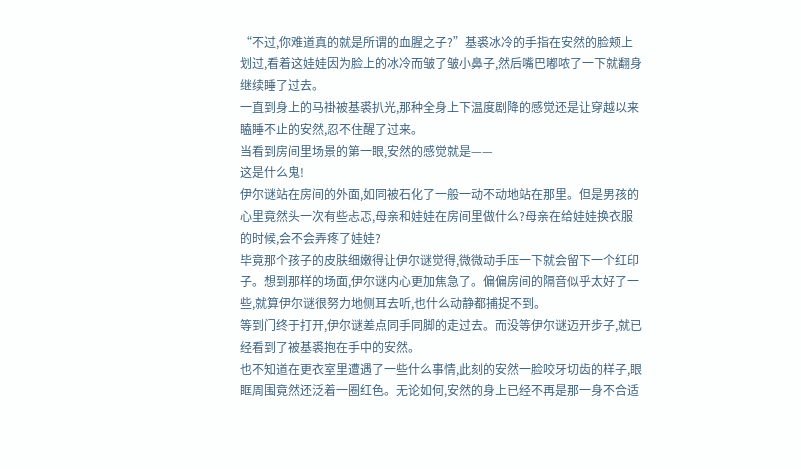“不过,你难道真的就是所谓的血腥之子?”基裘冰冷的手指在安然的脸颊上划过,看着这娃娃因为脸上的冰冷而皱了皱小鼻子,然后嘴巴嘟哝了一下就翻身继续睡了过去。
一直到身上的马褂被基裘扒光,那种全身上下温度剧降的感觉还是让穿越以来瞌睡不止的安然,忍不住醒了过来。
当看到房间里场景的第一眼,安然的感觉就是——
这是什么鬼!
伊尔谜站在房间的外面,如同被石化了一般一动不动地站在那里。但是男孩的心里竟然头一次有些忐忑,母亲和娃娃在房间里做什么?母亲在给娃娃换衣服的时候,会不会弄疼了娃娃?
毕竟那个孩子的皮肤细嫩得让伊尔谜觉得,微微动手压一下就会留下一个红印子。想到那样的场面,伊尔谜内心更加焦急了。偏偏房间的隔音似乎太好了一些,就算伊尔谜很努力地侧耳去听,也什么动静都捕捉不到。
等到门终于打开,伊尔谜差点同手同脚的走过去。而没等伊尔谜迈开步子,就已经看到了被基裘抱在手中的安然。
也不知道在更衣室里遭遇了一些什么事情,此刻的安然一脸咬牙切齿的样子,眼眶周围竟然还泛着一圈红色。无论如何,安然的身上已经不再是那一身不合适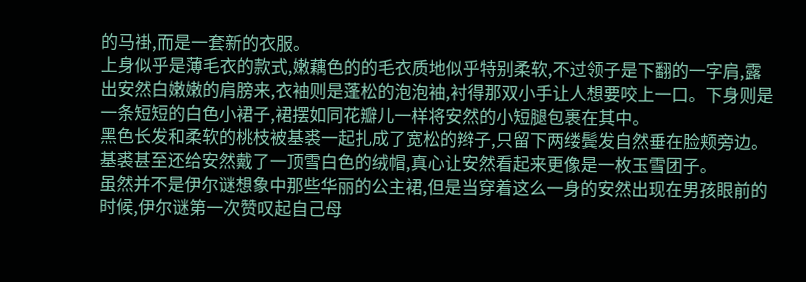的马褂,而是一套新的衣服。
上身似乎是薄毛衣的款式,嫩藕色的的毛衣质地似乎特别柔软,不过领子是下翻的一字肩,露出安然白嫩嫩的肩膀来,衣袖则是蓬松的泡泡袖,衬得那双小手让人想要咬上一口。下身则是一条短短的白色小裙子,裙摆如同花瓣儿一样将安然的小短腿包裹在其中。
黑色长发和柔软的桃枝被基裘一起扎成了宽松的辫子,只留下两缕鬓发自然垂在脸颊旁边。
基裘甚至还给安然戴了一顶雪白色的绒帽,真心让安然看起来更像是一枚玉雪团子。
虽然并不是伊尔谜想象中那些华丽的公主裙,但是当穿着这么一身的安然出现在男孩眼前的时候,伊尔谜第一次赞叹起自己母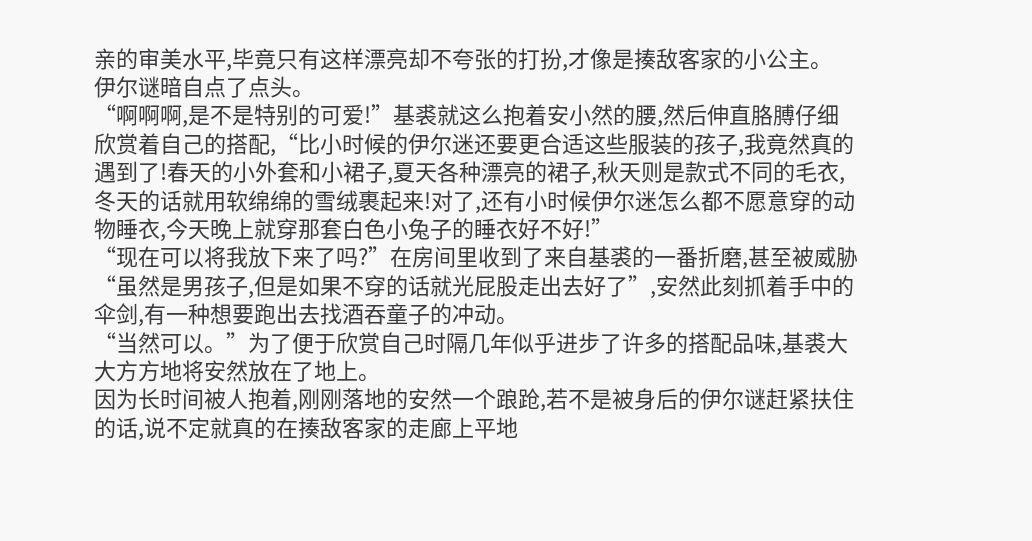亲的审美水平,毕竟只有这样漂亮却不夸张的打扮,才像是揍敌客家的小公主。
伊尔谜暗自点了点头。
“啊啊啊,是不是特别的可爱!”基裘就这么抱着安小然的腰,然后伸直胳膊仔细欣赏着自己的搭配,“比小时候的伊尔迷还要更合适这些服装的孩子,我竟然真的遇到了!春天的小外套和小裙子,夏天各种漂亮的裙子,秋天则是款式不同的毛衣,冬天的话就用软绵绵的雪绒裹起来!对了,还有小时候伊尔迷怎么都不愿意穿的动物睡衣,今天晚上就穿那套白色小兔子的睡衣好不好!”
“现在可以将我放下来了吗?”在房间里收到了来自基裘的一番折磨,甚至被威胁“虽然是男孩子,但是如果不穿的话就光屁股走出去好了”,安然此刻抓着手中的伞剑,有一种想要跑出去找酒吞童子的冲动。
“当然可以。”为了便于欣赏自己时隔几年似乎进步了许多的搭配品味,基裘大大方方地将安然放在了地上。
因为长时间被人抱着,刚刚落地的安然一个踉跄,若不是被身后的伊尔谜赶紧扶住的话,说不定就真的在揍敌客家的走廊上平地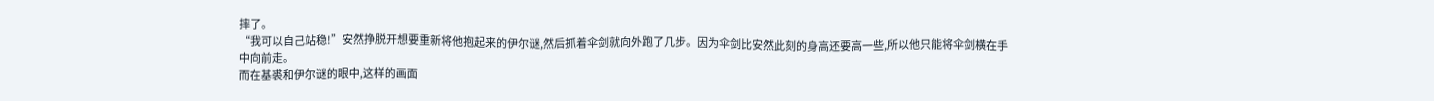摔了。
“我可以自己站稳!”安然挣脱开想要重新将他抱起来的伊尔谜,然后抓着伞剑就向外跑了几步。因为伞剑比安然此刻的身高还要高一些,所以他只能将伞剑横在手中向前走。
而在基裘和伊尔谜的眼中,这样的画面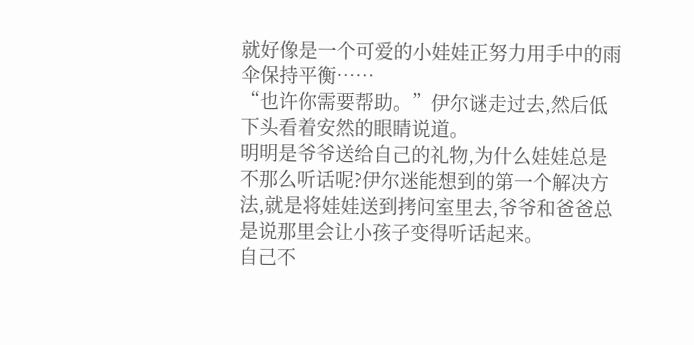就好像是一个可爱的小娃娃正努力用手中的雨伞保持平衡……
“也许你需要帮助。”伊尔谜走过去,然后低下头看着安然的眼睛说道。
明明是爷爷送给自己的礼物,为什么娃娃总是不那么听话呢?伊尔迷能想到的第一个解决方法,就是将娃娃送到拷问室里去,爷爷和爸爸总是说那里会让小孩子变得听话起来。
自己不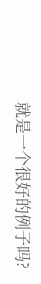就是一个很好的例子吗?